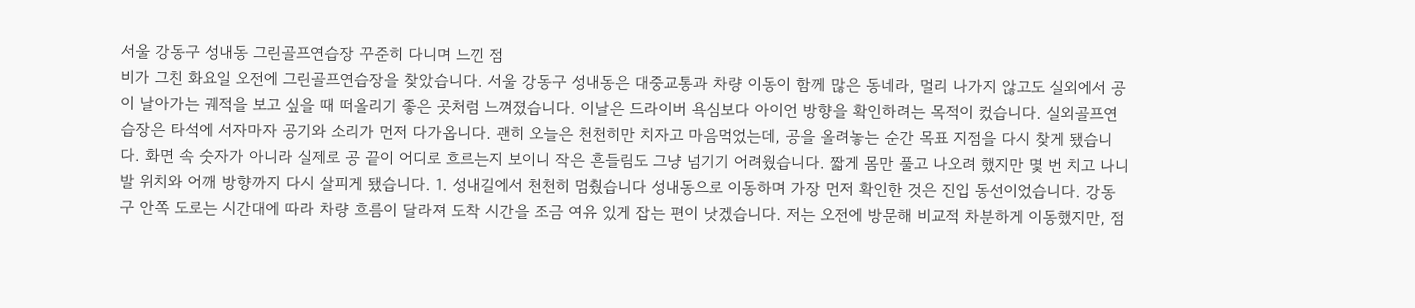서울 강동구 성내동 그린골프연습장 꾸준히 다니며 느낀 점
비가 그친 화요일 오전에 그린골프연습장을 찾았습니다. 서울 강동구 성내동은 대중교통과 차량 이동이 함께 많은 동네라, 멀리 나가지 않고도 실외에서 공이 날아가는 궤적을 보고 싶을 때 떠올리기 좋은 곳처럼 느껴졌습니다. 이날은 드라이버 욕심보다 아이언 방향을 확인하려는 목적이 컸습니다. 실외골프연습장은 타석에 서자마자 공기와 소리가 먼저 다가옵니다. 괜히 오늘은 천천히만 치자고 마음먹었는데, 공을 올려놓는 순간 목표 지점을 다시 찾게 됐습니다. 화면 속 숫자가 아니라 실제로 공 끝이 어디로 흐르는지 보이니 작은 흔들림도 그냥 넘기기 어려웠습니다. 짧게 몸만 풀고 나오려 했지만 몇 번 치고 나니 발 위치와 어깨 방향까지 다시 살피게 됐습니다. 1. 성내길에서 천천히 멈췄습니다 성내동으로 이동하며 가장 먼저 확인한 것은 진입 동선이었습니다. 강동구 안쪽 도로는 시간대에 따라 차량 흐름이 달라져 도착 시간을 조금 여유 있게 잡는 편이 낫겠습니다. 저는 오전에 방문해 비교적 차분하게 이동했지만, 점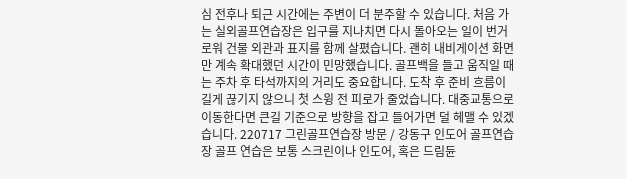심 전후나 퇴근 시간에는 주변이 더 분주할 수 있습니다. 처음 가는 실외골프연습장은 입구를 지나치면 다시 돌아오는 일이 번거로워 건물 외관과 표지를 함께 살폈습니다. 괜히 내비게이션 화면만 계속 확대했던 시간이 민망했습니다. 골프백을 들고 움직일 때는 주차 후 타석까지의 거리도 중요합니다. 도착 후 준비 흐름이 길게 끊기지 않으니 첫 스윙 전 피로가 줄었습니다. 대중교통으로 이동한다면 큰길 기준으로 방향을 잡고 들어가면 덜 헤맬 수 있겠습니다. 220717 그린골프연습장 방문 / 강동구 인도어 골프연습장 골프 연습은 보통 스크린이나 인도어, 혹은 드림듄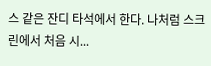스 같은 잔디 타석에서 한다. 나처럼 스크린에서 처음 시...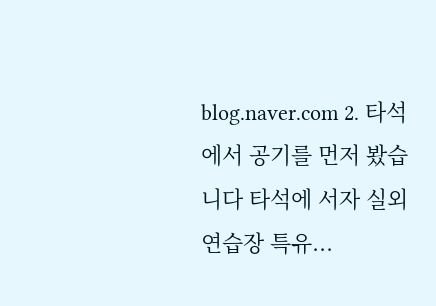blog.naver.com 2. 타석에서 공기를 먼저 봤습니다 타석에 서자 실외 연습장 특유...